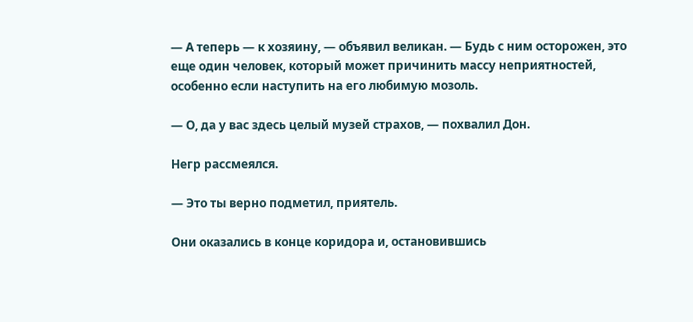— А теперь — к хозяину, — объявил великан. — Будь с ним осторожен, это еще один человек, который может причинить массу неприятностей, особенно если наступить на его любимую мозоль.

— О, да у вас здесь целый музей страхов, — похвалил Дон.

Негр рассмеялся.

— Это ты верно подметил, приятель.

Они оказались в конце коридора и, остановившись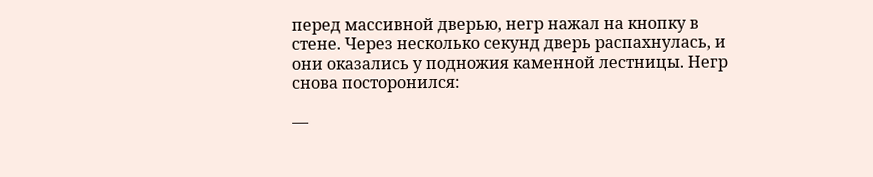перед массивной дверью, негр нажал на кнопку в стене. Через несколько секунд дверь распахнулась, и они оказались у подножия каменной лестницы. Негр снова посторонился:

—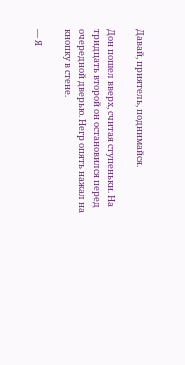Давай, приятель, поднимайся.

Дон пошел вверх, считая ступеньки. На тридцать второй он остановился перед очередной дверью. Негр опять нажал на кнопку в стене.

— Я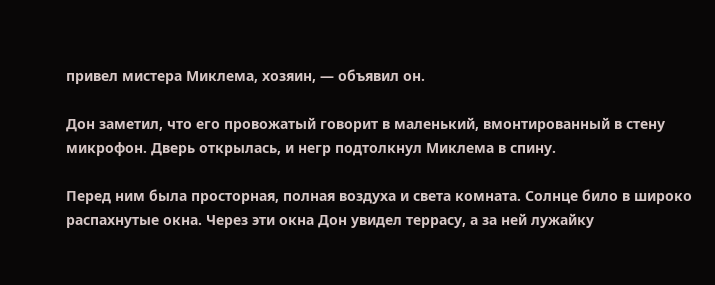привел мистера Миклема, хозяин, — объявил он.

Дон заметил, что его провожатый говорит в маленький, вмонтированный в стену микрофон. Дверь открылась, и негр подтолкнул Миклема в спину.

Перед ним была просторная, полная воздуха и света комната. Солнце било в широко распахнутые окна. Через эти окна Дон увидел террасу, а за ней лужайку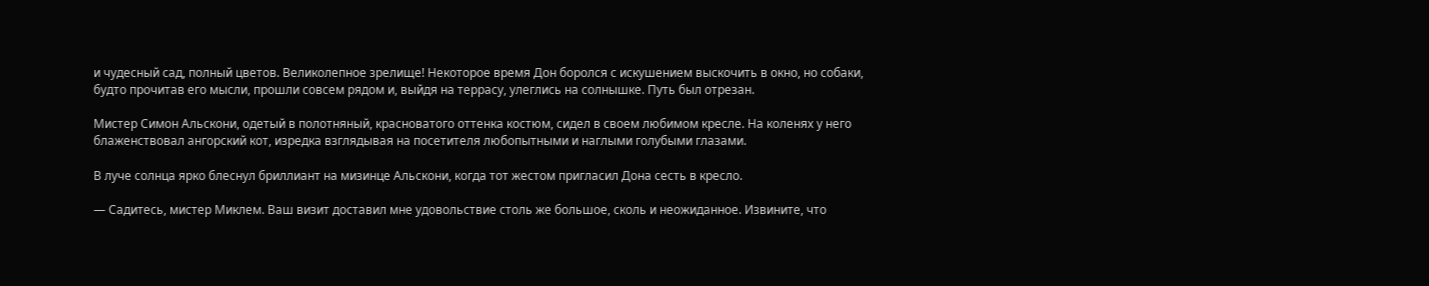и чудесный сад, полный цветов. Великолепное зрелище! Некоторое время Дон боролся с искушением выскочить в окно, но собаки, будто прочитав его мысли, прошли совсем рядом и, выйдя на террасу, улеглись на солнышке. Путь был отрезан.

Мистер Симон Альскони, одетый в полотняный, красноватого оттенка костюм, сидел в своем любимом кресле. На коленях у него блаженствовал ангорский кот, изредка взглядывая на посетителя любопытными и наглыми голубыми глазами.

В луче солнца ярко блеснул бриллиант на мизинце Альскони, когда тот жестом пригласил Дона сесть в кресло.

— Садитесь, мистер Миклем. Ваш визит доставил мне удовольствие столь же большое, сколь и неожиданное. Извините, что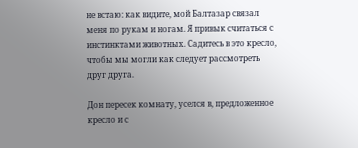не встаю: как видите, мой Балтазар связал меня по рукам и ногам. Я привык считаться с инстинктами животных. Садитесь в это кресло, чтобы мы могли как следует рассмотреть друг друга.

Дон пересек комнату, уселся в, предложенное кресло и с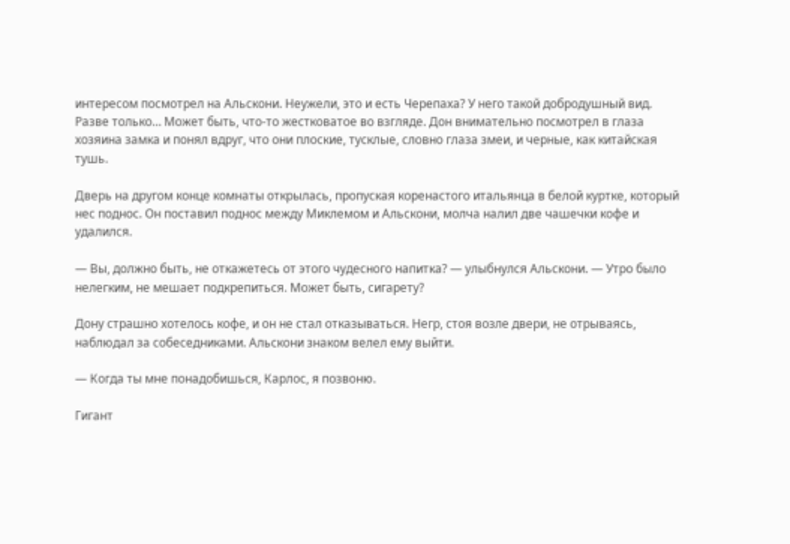интересом посмотрел на Альскони. Неужели, это и есть Черепаха? У него такой добродушный вид. Разве только… Может быть, что-то жестковатое во взгляде. Дон внимательно посмотрел в глаза хозяина замка и понял вдруг, что они плоские, тусклые, словно глаза змеи, и черные, как китайская тушь.

Дверь на другом конце комнаты открылась, пропуская коренастого итальянца в белой куртке, который нес поднос. Он поставил поднос между Миклемом и Альскони, молча налил две чашечки кофе и удалился.

— Вы, должно быть, не откажетесь от этого чудесного напитка? — улыбнулся Альскони. — Утро было нелегким, не мешает подкрепиться. Может быть, сигарету?

Дону страшно хотелось кофе, и он не стал отказываться. Негр, стоя возле двери, не отрываясь, наблюдал за собеседниками. Альскони знаком велел ему выйти.

— Когда ты мне понадобишься, Карлос, я позвоню.

Гигант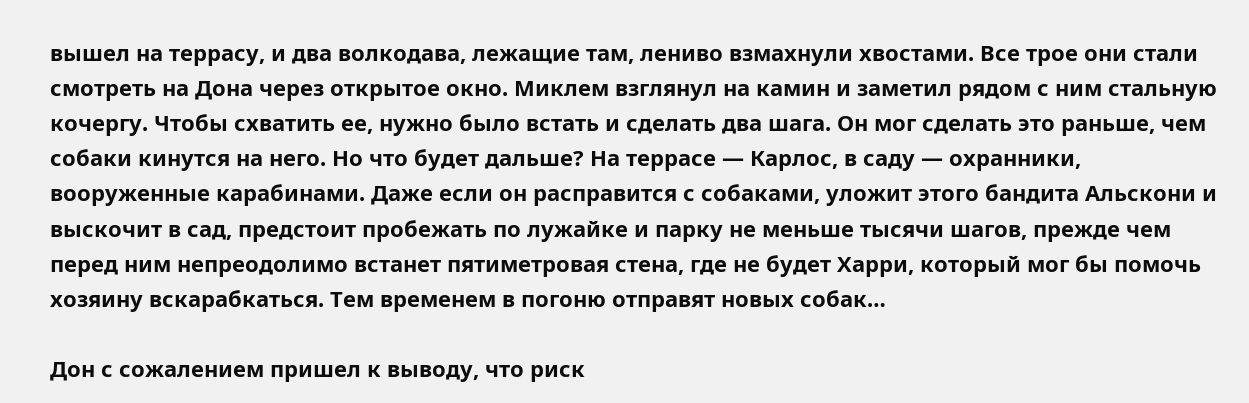вышел на террасу, и два волкодава, лежащие там, лениво взмахнули хвостами. Все трое они стали смотреть на Дона через открытое окно. Миклем взглянул на камин и заметил рядом с ним стальную кочергу. Чтобы схватить ее, нужно было встать и сделать два шага. Он мог сделать это раньше, чем собаки кинутся на него. Но что будет дальше? На террасе — Карлос, в саду — охранники, вооруженные карабинами. Даже если он расправится с собаками, уложит этого бандита Альскони и выскочит в сад, предстоит пробежать по лужайке и парку не меньше тысячи шагов, прежде чем перед ним непреодолимо встанет пятиметровая стена, где не будет Харри, который мог бы помочь хозяину вскарабкаться. Тем временем в погоню отправят новых собак…

Дон с сожалением пришел к выводу, что риск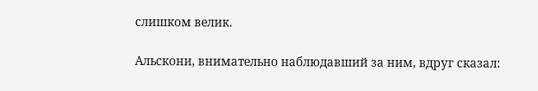слишком велик.

Альскони, внимательно наблюдавший за ним, вдруг сказал: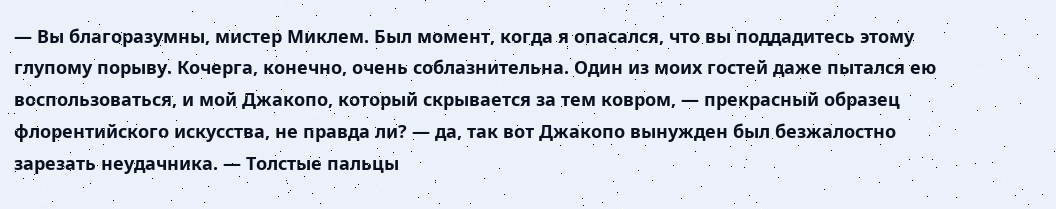— Вы благоразумны, мистер Миклем. Был момент, когда я опасался, что вы поддадитесь этому глупому порыву. Кочерга, конечно, очень соблазнительна. Один из моих гостей даже пытался ею воспользоваться, и мой Джакопо, который скрывается за тем ковром, — прекрасный образец флорентийского искусства, не правда ли? — да, так вот Джакопо вынужден был безжалостно зарезать неудачника. — Толстые пальцы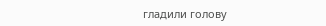гладили голову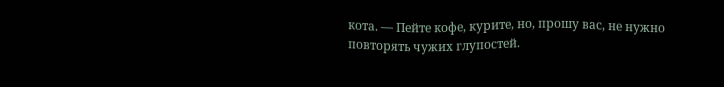кота. — Пейте кофе, курите, но, прошу вас, не нужно повторять чужих глупостей.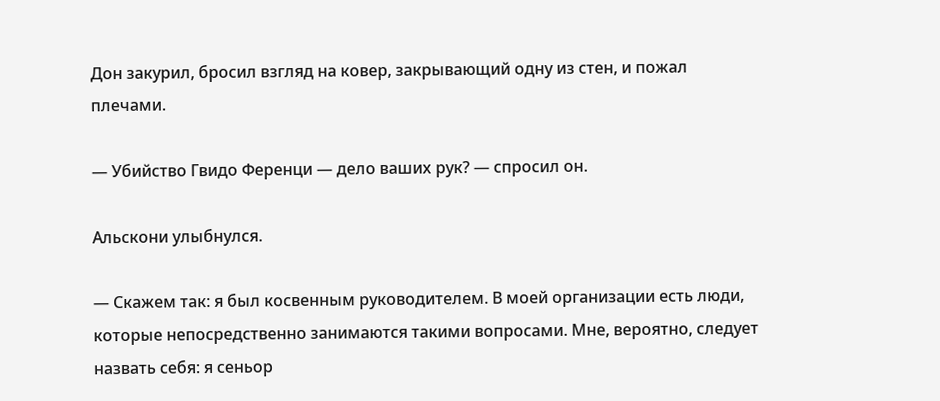Дон закурил, бросил взгляд на ковер, закрывающий одну из стен, и пожал плечами.

— Убийство Гвидо Ференци — дело ваших рук? — спросил он.

Альскони улыбнулся.

— Скажем так: я был косвенным руководителем. В моей организации есть люди, которые непосредственно занимаются такими вопросами. Мне, вероятно, следует назвать себя: я сеньор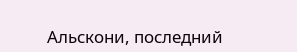Альскони, последний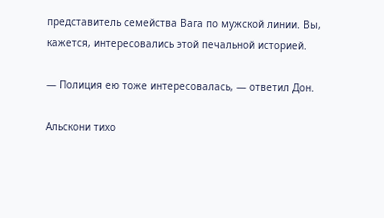представитель семейства Вага по мужской линии. Вы, кажется, интересовались этой печальной историей.

— Полиция ею тоже интересовалась, — ответил Дон.

Альскони тихо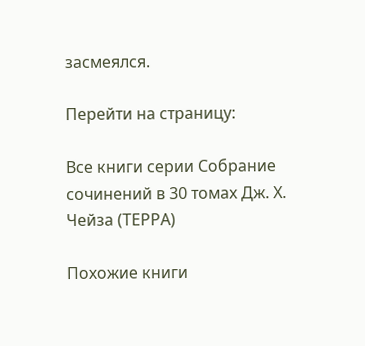засмеялся.

Перейти на страницу:

Все книги серии Собрание сочинений в 30 томах Дж. Х. Чейза (ТЕРРА)

Похожие книги